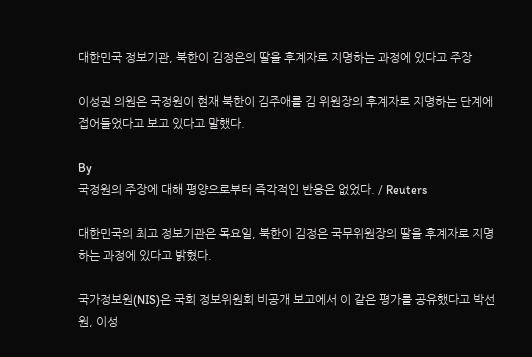대한민국 정보기관, 북한이 김정은의 딸을 후계자로 지명하는 과정에 있다고 주장

이성권 의원은 국정원이 현재 북한이 김주애를 김 위원장의 후계자로 지명하는 단계에 접어들었다고 보고 있다고 말했다.

By
국정원의 주장에 대해 평양으로부터 즉각적인 반응은 없었다. / Reuters

대한민국의 최고 정보기관은 목요일, 북한이 김정은 국무위원장의 딸을 후계자로 지명하는 과정에 있다고 밝혔다.

국가정보원(NIS)은 국회 정보위원회 비공개 보고에서 이 같은 평가를 공유했다고 박선원, 이성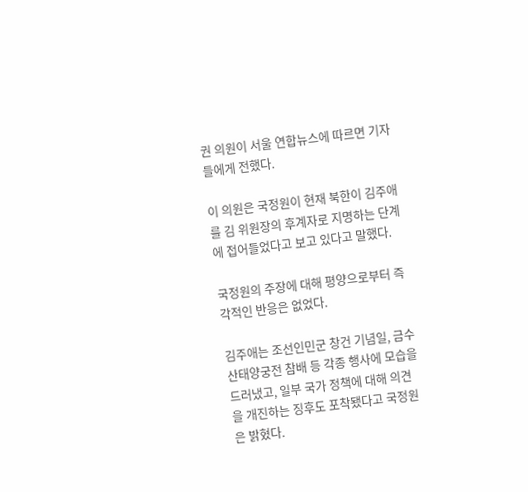권 의원이 서울 연합뉴스에 따르면 기자들에게 전했다.

이 의원은 국정원이 현재 북한이 김주애를 김 위원장의 후계자로 지명하는 단계에 접어들었다고 보고 있다고 말했다.

국정원의 주장에 대해 평양으로부터 즉각적인 반응은 없었다.

김주애는 조선인민군 창건 기념일, 금수산태양궁전 참배 등 각종 행사에 모습을 드러냈고, 일부 국가 정책에 대해 의견을 개진하는 징후도 포착됐다고 국정원은 밝혔다.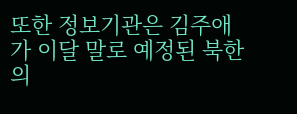또한 정보기관은 김주애가 이달 말로 예정된 북한의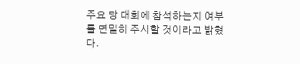주요 당 대회에 참석하는지 여부를 면밀히 주시할 것이라고 밝혔다.